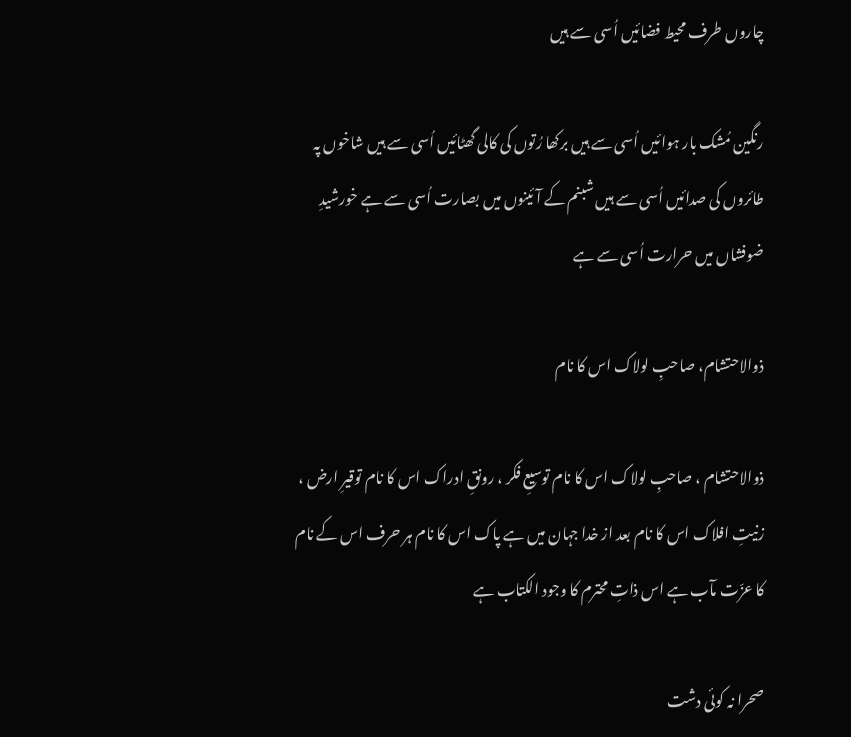چاروں طرف محیط فضائیں اُسی سے ہیں

رنگین مُشک بار ہوائیں اُسی سے ہیں برکھا رُتوں کی کالی گھٹائیں اُسی سے ہیں شاخوں پہ طائروں کی صدائیں اُسی سے ہیں شبنم کے آئینوں میں بصارت اُسی سے ہے خورشیدِ ضوفشاں میں حرارت اُسی سے ہے

ذوالاحتشام، صاحبِ لولاک اس کا نام

ذوالاحتشام ، صاحبِ لولاک اس کا نام توسیعِ فکر ، رونقِ ادراک اس کا نام توقیرِ ارض ، زنیتِ افلاک اس کا نام بعد از خدا جہان میں ہے پاک اس کا نام ہر حرف اس کے نام کا عزّت مآب ہے اس ذاتِ محترم کا وجود الکتاب ہے

صحرا نہ کوئی دشت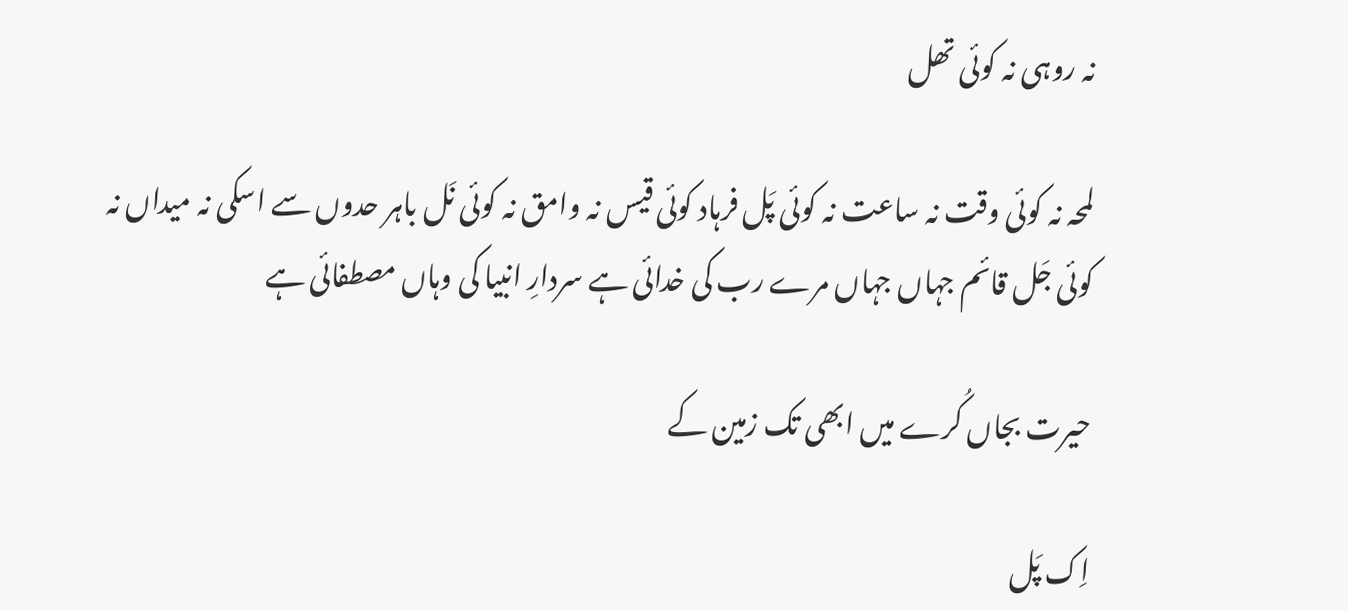نہ روہی نہ کوئی تھل

لمحہ نہ کوئی وقت نہ ساعت نہ کوئی پَل فرہاد کوئی قیس نہ وامق نہ کوئی نَل باہر حدوں سے اسکی نہ میداں نہ کوئی جَل قائم جہاں جہاں مرے رب کی خدائی ہے سردارِ انبیا کی وہاں مصطفائی ہے

حیرت بجاں کُرے میں ابھی تک زمین کے

اِک پَل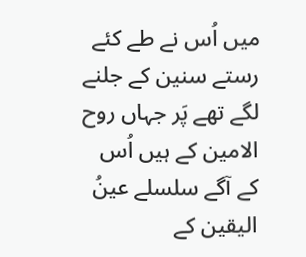میں اُس نے طے کئے رستے سنین کے جلنے لگے تھے پَر جہاں روح الامین کے ہیں اُس کے آگے سلسلے عینُ الیقین کے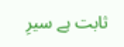ثابت ہے سیرِ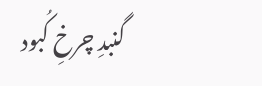گنبدِ چرخِ کُبود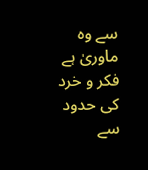سے وہ ماوریٰ ہے فکر و خرد کی حدود سے